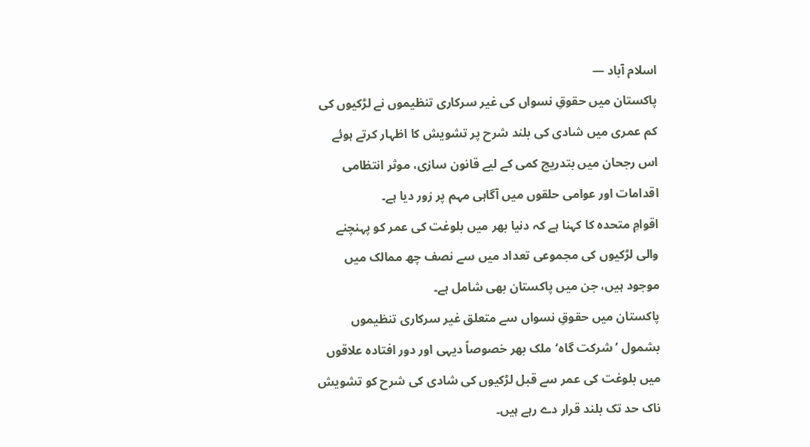اسلام آباد —
پاکستان میں حقوقِ نسواں کی غیر سرکاری تنظیموں نے لڑکیوں کی کم عمری میں شادی کی بلند شرح پر تشویش کا اظہار کرتے ہوئے اس رجحان میں بتدریج کمی کے لیے قانون سازی، موثر انتظامی اقدامات اور عوامی حلقوں میں آگاہی مہم پر زور دیا ہے۔
اقوامِ متحدہ کا کہنا ہے کہ دنیا بھر میں بلوغت کی عمر کو پہنچنے والی لڑکیوں کی مجموعی تعداد میں سے نصف چھ ممالک میں موجود ہیں، جن میں پاکستان بھی شامل ہے۔
پاکستان میں حقوقِ نسواں سے متعلق غیر سرکاری تنظیموں بشمول ’شرکت گاہ‘ملک بھر خصوصاً دیہی اور دور افتادہ علاقوں میں بلوغت کی عمر سے قبل لڑکیوں کی شادی کی شرح کو تشویش ناک حد تک بلند قرار دے رہے ہیں۔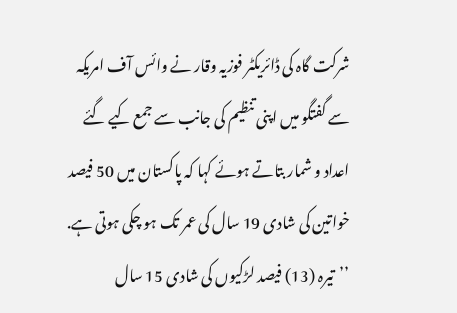شرکت گاہ کی ڈائریکٹر فوزیہ وقار نے وائس آف امریکہ سے گفتگو میں اپنی تنظیم کی جانب سے جمع کیے گئے اعداد و شمار بتاتے ہوئے کہا کہ پاکستان میں 50 فیصد خواتین کی شادی 19 سال کی عمر تک ہو چکی ہوتی ہے.
’’تیرہ (13) فیصد لڑکیوں کی شادی 15 سال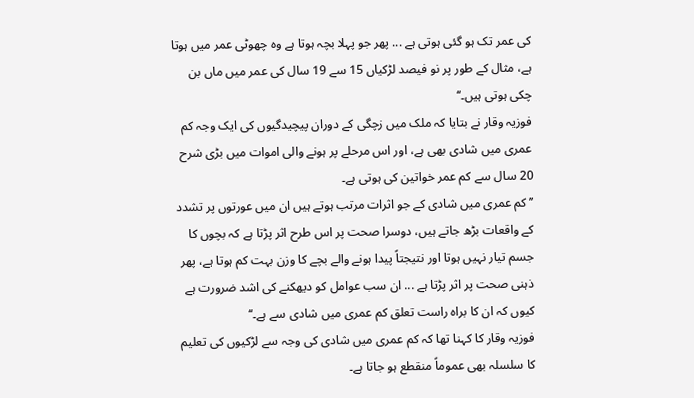کی عمر تک ہو گئی ہوتی ہے ... پھر جو پہلا بچہ ہوتا ہے وہ چھوٹی عمر میں ہوتا ہے، مثال کے طور پر نو فیصد لڑکیاں 15 سے 19 سال کی عمر میں ماں بن چکی ہوتی ہیں۔‘‘
فوزیہ وقار نے بتایا کہ ملک میں زچگی کے دوران پیچیدگیوں کی ایک وجہ کم عمری میں شادی بھی ہے، اور اس مرحلے پر ہونے والی اموات میں بڑی شرح 20 سال سے کم عمر خواتین کی ہوتی ہے۔
’’کم عمری میں شادی کے جو اثرات مرتب ہوتے ہیں ان میں عورتوں پر تشدد کے واقعات بڑھ جاتے ہیں، دوسرا صحت پر اس طرح اثر پڑتا ہے کہ بچوں کا جسم تیار نہیں ہوتا اور نتیجتاً پیدا ہونے والے بچے کا وزن بہت کم ہوتا ہے، پھر ذہنی صحت پر اثر پڑتا ہے ... ان سب عوامل کو دیھکنے کی اشد ضرورت ہے کیوں کہ ان کا براہ راست تعلق کم عمری میں شادی سے ہے۔‘‘
فوزیہ وقار کا کہنا تھا کہ کم عمری میں شادی کی وجہ سے لڑکیوں کی تعلیم کا سلسلہ بھی عموماً منقطع ہو جاتا ہے۔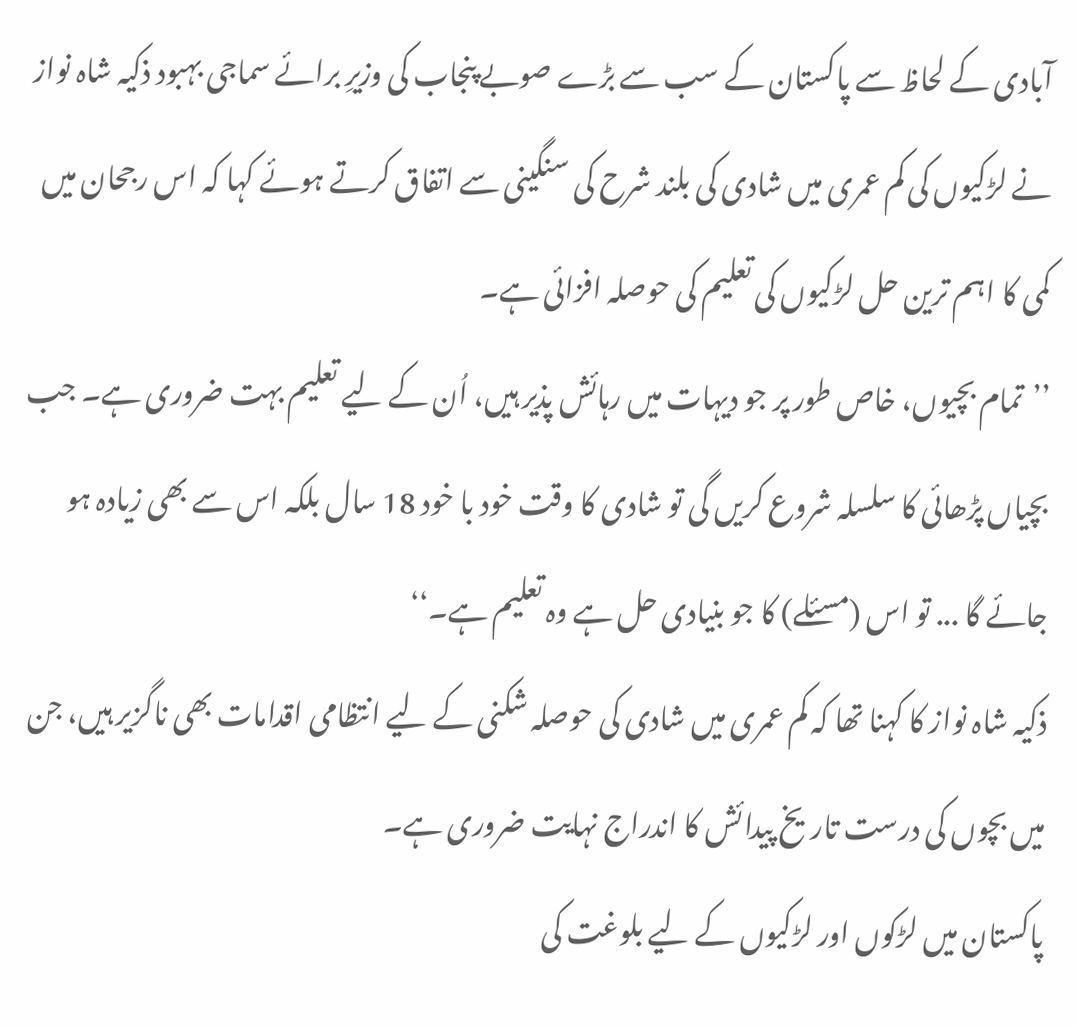آبادی کے لحاظ سے پاکستان کے سب سے بڑے صوبے پنجاب کی وزیرِ برائے سماجی بہبود ذکیہ شاہ نواز نے لڑکیوں کی کم عمری میں شادی کی بلند شرح کی سنگینی سے اتفاق کرتے ہوئے کہا کہ اس رجحان میں کمی کا اہم ترین حل لڑکیوں کی تعلیم کی حوصلہ افزائی ہے۔
’’تمام بچیوں، خاص طور پر جو دیہات میں رہائش پذیر ہیں، اُن کے لیے تعلیم بہت ضروری ہے۔ جب بچیاں پڑھائی کا سلسلہ شروع کریں گی تو شادی کا وقت خود با خود 18 سال بلکہ اس سے بھی زیادہ ہو جائے گا ... تو اس (مسئلے) کا جو بنیادی حل ہے وہ تعلیم ہے۔‘‘
ذکیہ شاہ نواز کا کہنا تھا کہ کم عمری میں شادی کی حوصلہ شکنی کے لیے انتظامی اقدامات بھی ناگزیر ہیں، جن میں بچوں کی درست تاریخ پیدائش کا اندراج نہایت ضروری ہے۔
پاکستان میں لڑکوں اور لڑکیوں کے لیے بلوغت کی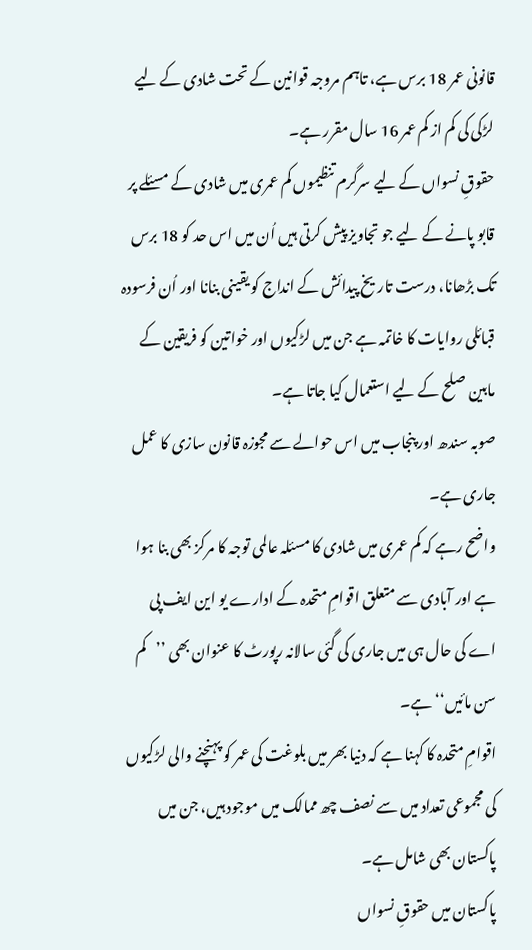قانونی عمر 18 برس ہے، تاہم مروجہ قوانین کے تحت شادی کے لیے لڑکی کی کم از کم عمر 16 سال مقرر ہے۔
حقوقِ نسواں کے لیے سرگرم تنظیموں کم عمری میں شادی کے مسئلے پر قابو پانے کے لیے جو تجاویز پیش کرتی ہیں اُن میں اس حد کو 18 برس تک بڑھانا، درست تاریخ پیدائش کے انداج کو یقینی بنانا اور اُن فرسودہ قبائلی روایات کا خاتمہ ہے جن میں لڑکیوں اور خواتین کو فریقین کے مابین صلح کے لیے استعمال کیا جاتا ہے۔
صوبہ سندھ اور پنجاب میں اس حوالے سے مجوزہ قانون سازی کا عمل جاری ہے۔
واضح رہے کہ کم عمری میں شادی کا مسئلہ عالمی توجہ کا مرکز بھی بنا ہوا ہے اور آبادی سے متعلق اقوامِ متحدہ کے ادارے یو این ایف پی اے کی حال ہی میں جاری کی گئی سالانہ رپورٹ کا عنوان بھی ’’کم سن مائیں‘‘ ہے۔
اقوامِ متحدہ کا کہنا ہے کہ دنیا بھر میں بلوغت کی عمر کو پہنچنے والی لڑکیوں کی مجموعی تعداد میں سے نصف چھ ممالک میں موجود ہیں، جن میں پاکستان بھی شامل ہے۔
پاکستان میں حقوقِ نسواں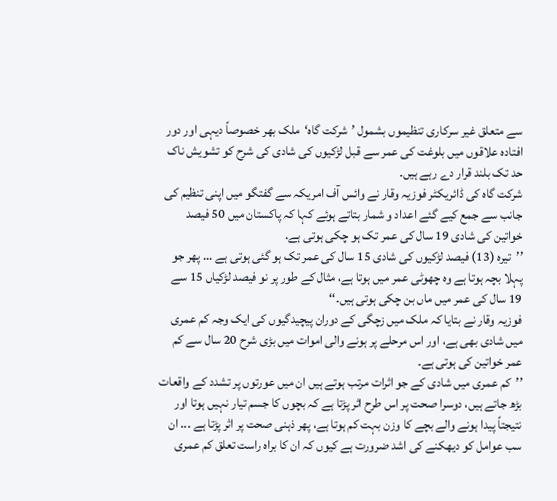سے متعلق غیر سرکاری تنظیموں بشمول ’شرکت گاہ‘ملک بھر خصوصاً دیہی اور دور افتادہ علاقوں میں بلوغت کی عمر سے قبل لڑکیوں کی شادی کی شرح کو تشویش ناک حد تک بلند قرار دے رہے ہیں۔
شرکت گاہ کی ڈائریکٹر فوزیہ وقار نے وائس آف امریکہ سے گفتگو میں اپنی تنظیم کی جانب سے جمع کیے گئے اعداد و شمار بتاتے ہوئے کہا کہ پاکستان میں 50 فیصد خواتین کی شادی 19 سال کی عمر تک ہو چکی ہوتی ہے.
’’تیرہ (13) فیصد لڑکیوں کی شادی 15 سال کی عمر تک ہو گئی ہوتی ہے ... پھر جو پہلا بچہ ہوتا ہے وہ چھوٹی عمر میں ہوتا ہے، مثال کے طور پر نو فیصد لڑکیاں 15 سے 19 سال کی عمر میں ماں بن چکی ہوتی ہیں۔‘‘
فوزیہ وقار نے بتایا کہ ملک میں زچگی کے دوران پیچیدگیوں کی ایک وجہ کم عمری میں شادی بھی ہے، اور اس مرحلے پر ہونے والی اموات میں بڑی شرح 20 سال سے کم عمر خواتین کی ہوتی ہے۔
’’کم عمری میں شادی کے جو اثرات مرتب ہوتے ہیں ان میں عورتوں پر تشدد کے واقعات بڑھ جاتے ہیں، دوسرا صحت پر اس طرح اثر پڑتا ہے کہ بچوں کا جسم تیار نہیں ہوتا اور نتیجتاً پیدا ہونے والے بچے کا وزن بہت کم ہوتا ہے، پھر ذہنی صحت پر اثر پڑتا ہے ... ان سب عوامل کو دیھکنے کی اشد ضرورت ہے کیوں کہ ان کا براہ راست تعلق کم عمری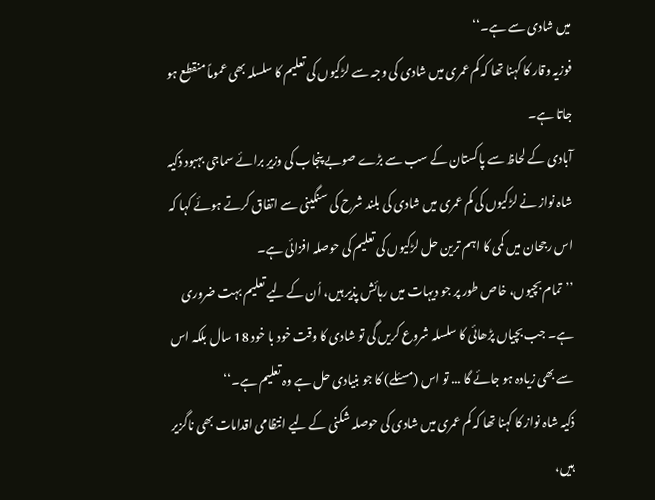میں شادی سے ہے۔‘‘
فوزیہ وقار کا کہنا تھا کہ کم عمری میں شادی کی وجہ سے لڑکیوں کی تعلیم کا سلسلہ بھی عموماً منقطع ہو جاتا ہے۔
آبادی کے لحاظ سے پاکستان کے سب سے بڑے صوبے پنجاب کی وزیرِ برائے سماجی بہبود ذکیہ شاہ نواز نے لڑکیوں کی کم عمری میں شادی کی بلند شرح کی سنگینی سے اتفاق کرتے ہوئے کہا کہ اس رجحان میں کمی کا اہم ترین حل لڑکیوں کی تعلیم کی حوصلہ افزائی ہے۔
’’تمام بچیوں، خاص طور پر جو دیہات میں رہائش پذیر ہیں، اُن کے لیے تعلیم بہت ضروری ہے۔ جب بچیاں پڑھائی کا سلسلہ شروع کریں گی تو شادی کا وقت خود با خود 18 سال بلکہ اس سے بھی زیادہ ہو جائے گا ... تو اس (مسئلے) کا جو بنیادی حل ہے وہ تعلیم ہے۔‘‘
ذکیہ شاہ نواز کا کہنا تھا کہ کم عمری میں شادی کی حوصلہ شکنی کے لیے انتظامی اقدامات بھی ناگزیر ہیں،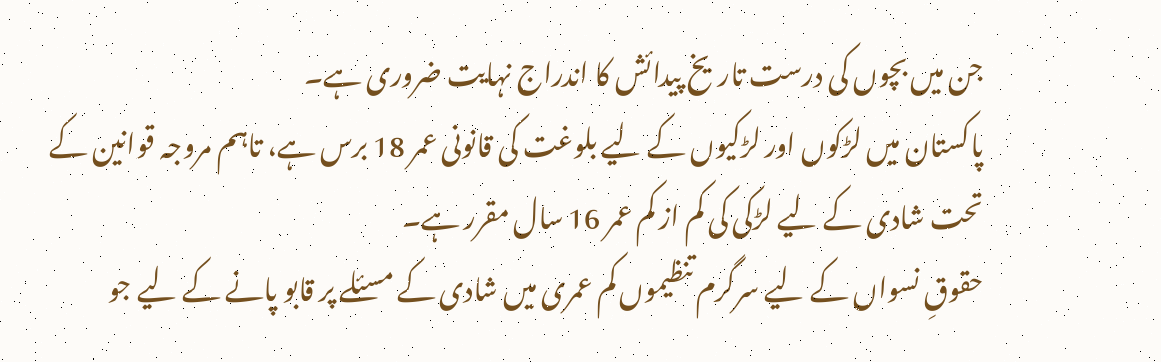جن میں بچوں کی درست تاریخ پیدائش کا اندراج نہایت ضروری ہے۔
پاکستان میں لڑکوں اور لڑکیوں کے لیے بلوغت کی قانونی عمر 18 برس ہے، تاہم مروجہ قوانین کے تحت شادی کے لیے لڑکی کی کم از کم عمر 16 سال مقرر ہے۔
حقوقِ نسواں کے لیے سرگرم تنظیموں کم عمری میں شادی کے مسئلے پر قابو پانے کے لیے جو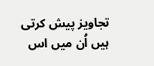تجاویز پیش کرتی ہیں اُن میں اس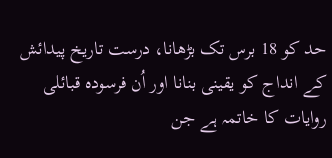حد کو 18 برس تک بڑھانا، درست تاریخ پیدائش کے انداج کو یقینی بنانا اور اُن فرسودہ قبائلی روایات کا خاتمہ ہے جن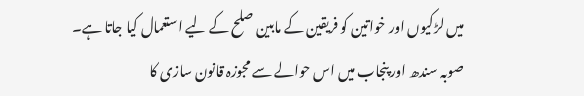میں لڑکیوں اور خواتین کو فریقین کے مابین صلح کے لیے استعمال کیا جاتا ہے۔
صوبہ سندھ اور پنجاب میں اس حوالے سے مجوزہ قانون سازی کا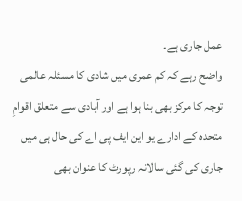عمل جاری ہے۔
واضح رہے کہ کم عمری میں شادی کا مسئلہ عالمی توجہ کا مرکز بھی بنا ہوا ہے اور آبادی سے متعلق اقوامِ متحدہ کے ادارے یو این ایف پی اے کی حال ہی میں جاری کی گئی سالانہ رپورٹ کا عنوان بھی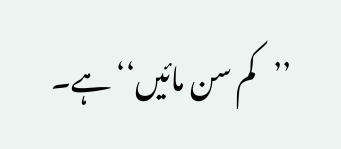’’کم سن مائیں‘‘ ہے۔